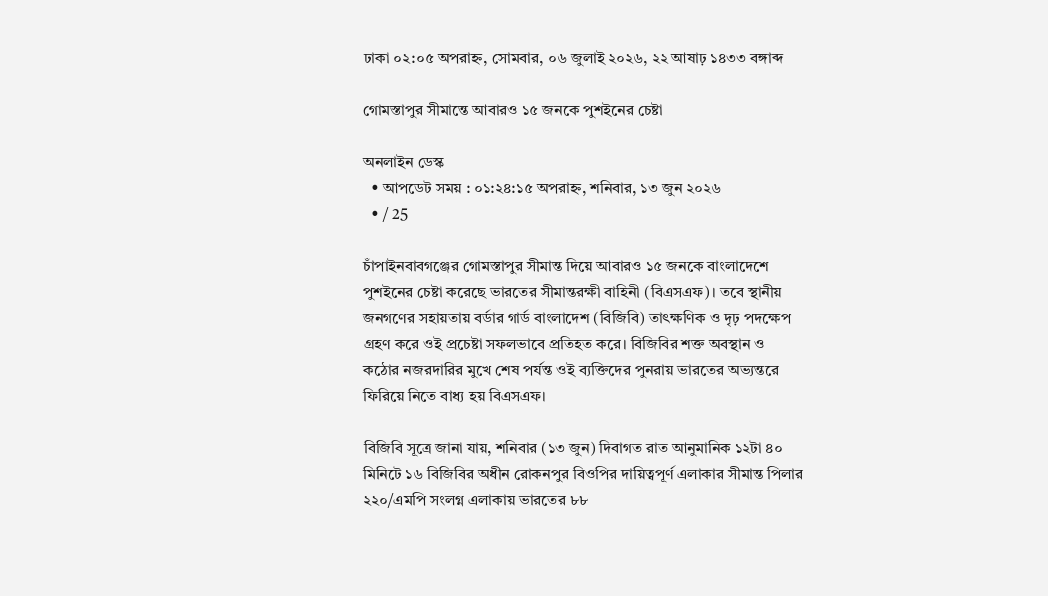ঢাকা ০২:০৫ অপরাহ্ন, সোমবার, ০৬ জুলাই ২০২৬, ২২ আষাঢ় ১৪৩৩ বঙ্গাব্দ

গোমস্তাপুর সীমান্তে আবারও ১৫ জনকে পুশইনের চেষ্টা

অনলাইন ডেস্ক
  • আপডেট সময় : ০১:২৪:১৫ অপরাহ্ন, শনিবার, ১৩ জুন ২০২৬
  • / 25

চাঁপাইনবাবগঞ্জের গোমস্তাপুর সীমান্ত দিয়ে আবারও ১৫ জনকে বাংলাদেশে পুশইনের চেষ্টা করেছে ভারতের সীমান্তরক্ষী বাহিনী (বিএসএফ)। তবে স্থানীয় জনগণের সহায়তায় বর্ডার গার্ড বাংলাদেশ (বিজিবি) তাৎক্ষণিক ও দৃঢ় পদক্ষেপ গ্রহণ করে ওই প্রচেষ্টা সফলভাবে প্রতিহত করে। বিজিবির শক্ত অবস্থান ও কঠোর নজরদারির মুখে শেষ পর্যন্ত ওই ব্যক্তিদের পুনরায় ভারতের অভ্যন্তরে ফিরিয়ে নিতে বাধ্য হয় বিএসএফ।

বিজিবি সূত্রে জানা যায়, শনিবার (১৩ জুন) দিবাগত রাত আনুমানিক ১২টা ৪০ মিনিটে ১৬ বিজিবির অধীন রোকনপুর বিওপির দায়িত্বপূর্ণ এলাকার সীমান্ত পিলার ২২০/এমপি সংলগ্ন এলাকায় ভারতের ৮৮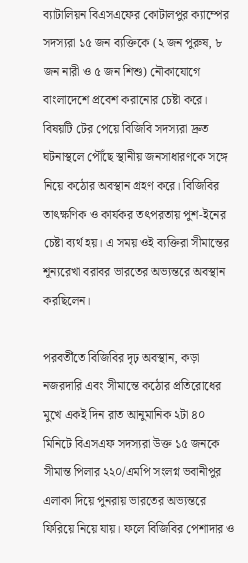ব্যাটালিয়ন বিএসএফের কোটালপুর ক্যাম্পের সদস্যরা ১৫ জন ব্যক্তিকে (২ জন পুরুষ, ৮ জন নারী ও ৫ জন শিশু) নৌকাযোগে বাংলাদেশে প্রবেশ করানোর চেষ্টা করে।
বিষয়টি টের পেয়ে বিজিবি সদস্যরা দ্রুত ঘটনাস্থলে পৌঁছে স্থানীয় জনসাধারণকে সঙ্গে নিয়ে কঠোর অবস্থান গ্রহণ করে। বিজিবির তাৎক্ষণিক ও কার্যকর তৎপরতায় পুশ-ইনের চেষ্টা ব্যর্থ হয়। এ সময় ওই ব্যক্তিরা সীমান্তের শূন্যরেখা বরাবর ভারতের অভ্যন্তরে অবস্থান করছিলেন।

পরবর্তীতে বিজিবির দৃঢ় অবস্থান, কড়া নজরদারি এবং সীমান্তে কঠোর প্রতিরোধের মুখে একই দিন রাত আনুমানিক ২টা ৪০ মিনিটে বিএসএফ সদস্যরা উক্ত ১৫ জনকে সীমান্ত পিলার ২২০/এমপি সংলগ্ন ভবানীপুর এলাকা দিয়ে পুনরায় ভারতের অভ্যন্তরে ফিরিয়ে নিয়ে যায়। ফলে বিজিবির পেশাদার ও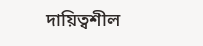দায়িত্বশীল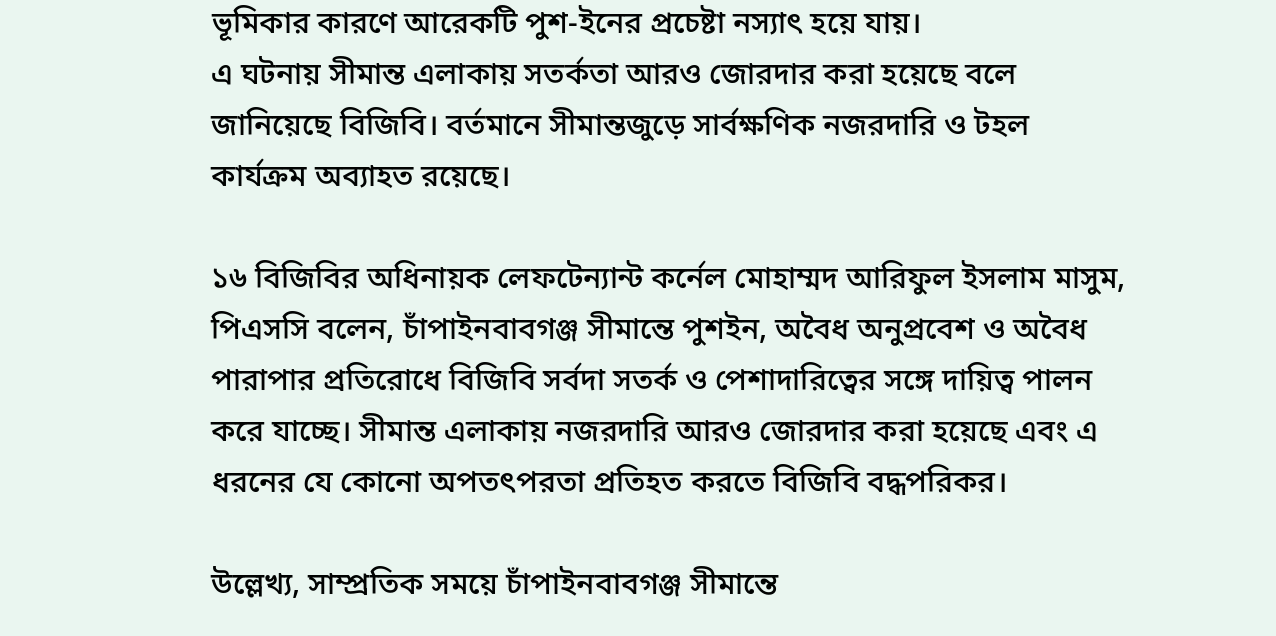ভূমিকার কারণে আরেকটি পুশ-ইনের প্রচেষ্টা নস্যাৎ হয়ে যায়।
এ ঘটনায় সীমান্ত এলাকায় সতর্কতা আরও জোরদার করা হয়েছে বলে জানিয়েছে বিজিবি। বর্তমানে সীমান্তজুড়ে সার্বক্ষণিক নজরদারি ও টহল কার্যক্রম অব্যাহত রয়েছে।

১৬ বিজিবির অধিনায়ক লেফটেন্যান্ট কর্নেল মোহাম্মদ আরিফুল ইসলাম মাসুম, পিএসসি বলেন, চাঁপাইনবাবগঞ্জ সীমান্তে পুশইন, অবৈধ অনুপ্রবেশ ও অবৈধ পারাপার প্রতিরোধে বিজিবি সর্বদা সতর্ক ও পেশাদারিত্বের সঙ্গে দায়িত্ব পালন করে যাচ্ছে। সীমান্ত এলাকায় নজরদারি আরও জোরদার করা হয়েছে এবং এ ধরনের যে কোনো অপতৎপরতা প্রতিহত করতে বিজিবি বদ্ধপরিকর।

উল্লেখ্য, সাম্প্রতিক সময়ে চাঁপাইনবাবগঞ্জ সীমান্তে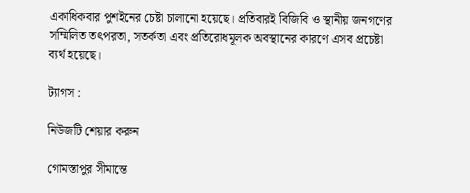একাধিকবার পুশইনের চেষ্টা চালানো হয়েছে। প্রতিবারই বিজিবি ও স্থানীয় জনগণের সম্মিলিত তৎপরতা, সতর্কতা এবং প্রতিরোধমূলক অবস্থানের কারণে এসব প্রচেষ্টা ব্যর্থ হয়েছে।

ট্যাগস :

নিউজটি শেয়ার করুন

গোমস্তাপুর সীমান্তে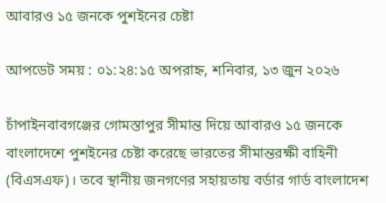আবারও ১৫ জনকে পুশইনের চেষ্টা

আপডেট সময় : ০১:২৪:১৫ অপরাহ্ন, শনিবার, ১৩ জুন ২০২৬

চাঁপাইনবাবগঞ্জের গোমস্তাপুর সীমান্ত দিয়ে আবারও ১৫ জনকে বাংলাদেশে পুশইনের চেষ্টা করেছে ভারতের সীমান্তরক্ষী বাহিনী (বিএসএফ)। তবে স্থানীয় জনগণের সহায়তায় বর্ডার গার্ড বাংলাদেশ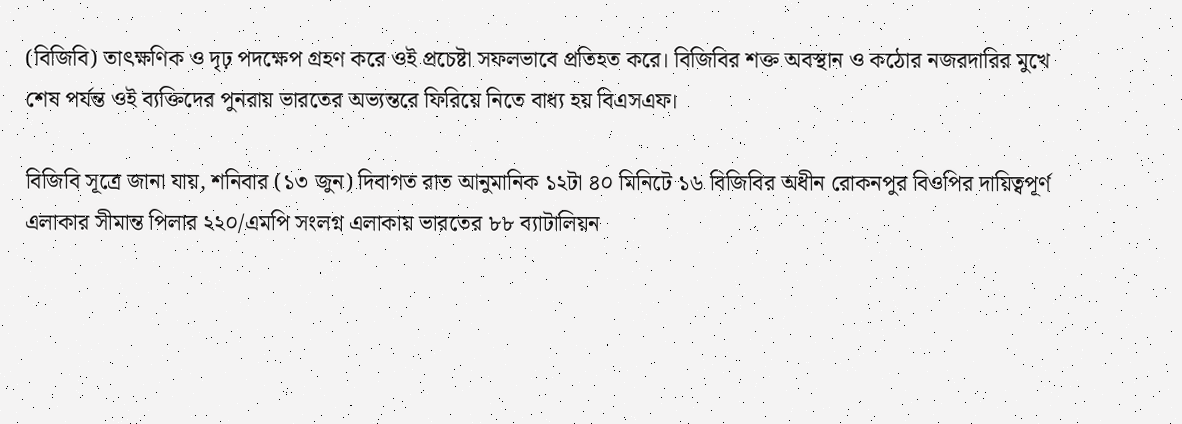(বিজিবি) তাৎক্ষণিক ও দৃঢ় পদক্ষেপ গ্রহণ করে ওই প্রচেষ্টা সফলভাবে প্রতিহত করে। বিজিবির শক্ত অবস্থান ও কঠোর নজরদারির মুখে শেষ পর্যন্ত ওই ব্যক্তিদের পুনরায় ভারতের অভ্যন্তরে ফিরিয়ে নিতে বাধ্য হয় বিএসএফ।

বিজিবি সূত্রে জানা যায়, শনিবার (১৩ জুন) দিবাগত রাত আনুমানিক ১২টা ৪০ মিনিটে ১৬ বিজিবির অধীন রোকনপুর বিওপির দায়িত্বপূর্ণ এলাকার সীমান্ত পিলার ২২০/এমপি সংলগ্ন এলাকায় ভারতের ৮৮ ব্যাটালিয়ন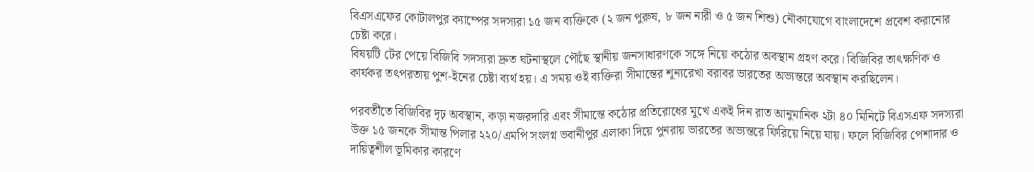বিএসএফের কোটালপুর ক্যাম্পের সদস্যরা ১৫ জন ব্যক্তিকে (২ জন পুরুষ, ৮ জন নারী ও ৫ জন শিশু) নৌকাযোগে বাংলাদেশে প্রবেশ করানোর চেষ্টা করে।
বিষয়টি টের পেয়ে বিজিবি সদস্যরা দ্রুত ঘটনাস্থলে পৌঁছে স্থানীয় জনসাধারণকে সঙ্গে নিয়ে কঠোর অবস্থান গ্রহণ করে। বিজিবির তাৎক্ষণিক ও কার্যকর তৎপরতায় পুশ-ইনের চেষ্টা ব্যর্থ হয়। এ সময় ওই ব্যক্তিরা সীমান্তের শূন্যরেখা বরাবর ভারতের অভ্যন্তরে অবস্থান করছিলেন।

পরবর্তীতে বিজিবির দৃঢ় অবস্থান, কড়া নজরদারি এবং সীমান্তে কঠোর প্রতিরোধের মুখে একই দিন রাত আনুমানিক ২টা ৪০ মিনিটে বিএসএফ সদস্যরা উক্ত ১৫ জনকে সীমান্ত পিলার ২২০/এমপি সংলগ্ন ভবানীপুর এলাকা দিয়ে পুনরায় ভারতের অভ্যন্তরে ফিরিয়ে নিয়ে যায়। ফলে বিজিবির পেশাদার ও দায়িত্বশীল ভূমিকার কারণে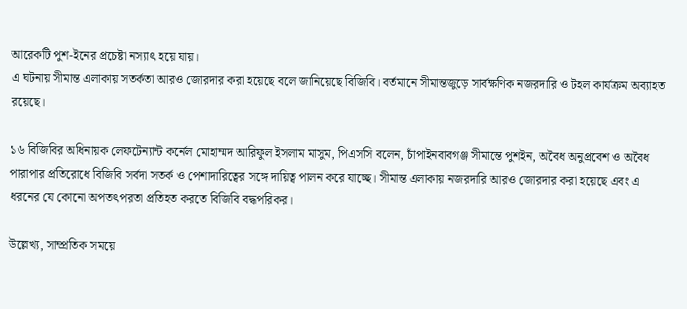আরেকটি পুশ-ইনের প্রচেষ্টা নস্যাৎ হয়ে যায়।
এ ঘটনায় সীমান্ত এলাকায় সতর্কতা আরও জোরদার করা হয়েছে বলে জানিয়েছে বিজিবি। বর্তমানে সীমান্তজুড়ে সার্বক্ষণিক নজরদারি ও টহল কার্যক্রম অব্যাহত রয়েছে।

১৬ বিজিবির অধিনায়ক লেফটেন্যান্ট কর্নেল মোহাম্মদ আরিফুল ইসলাম মাসুম, পিএসসি বলেন, চাঁপাইনবাবগঞ্জ সীমান্তে পুশইন, অবৈধ অনুপ্রবেশ ও অবৈধ পারাপার প্রতিরোধে বিজিবি সর্বদা সতর্ক ও পেশাদারিত্বের সঙ্গে দায়িত্ব পালন করে যাচ্ছে। সীমান্ত এলাকায় নজরদারি আরও জোরদার করা হয়েছে এবং এ ধরনের যে কোনো অপতৎপরতা প্রতিহত করতে বিজিবি বদ্ধপরিকর।

উল্লেখ্য, সাম্প্রতিক সময়ে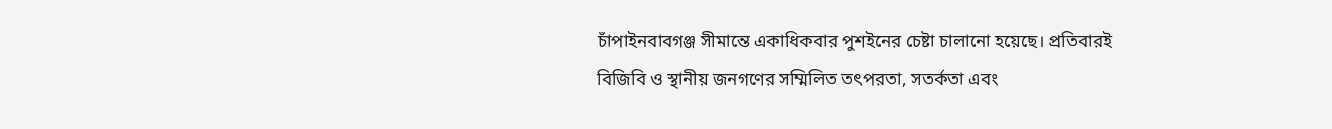চাঁপাইনবাবগঞ্জ সীমান্তে একাধিকবার পুশইনের চেষ্টা চালানো হয়েছে। প্রতিবারই বিজিবি ও স্থানীয় জনগণের সম্মিলিত তৎপরতা, সতর্কতা এবং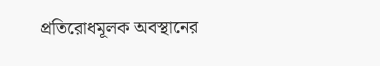প্রতিরোধমূলক অবস্থানের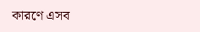কারণে এসব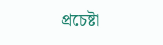প্রচেষ্টা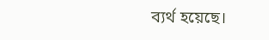ব্যর্থ হয়েছে।